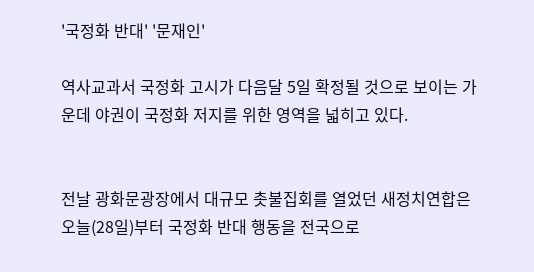'국정화 반대' '문재인'

역사교과서 국정화 고시가 다음달 5일 확정될 것으로 보이는 가운데 야권이 국정화 저지를 위한 영역을 넓히고 있다.


전날 광화문광장에서 대규모 촛불집회를 열었던 새정치연합은 오늘(28일)부터 국정화 반대 행동을 전국으로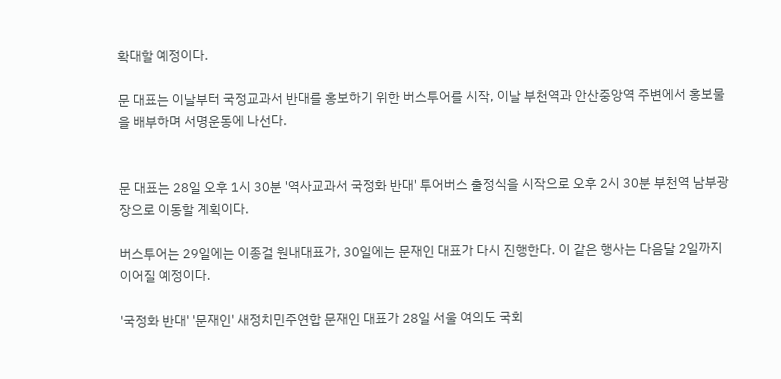확대할 예정이다.

문 대표는 이날부터 국정교과서 반대를 홍보하기 위한 버스투어를 시작, 이날 부천역과 안산중앙역 주변에서 홍보물을 배부하며 서명운동에 나선다.


문 대표는 28일 오후 1시 30분 '역사교과서 국정화 반대' 투어버스 출정식을 시작으로 오후 2시 30분 부천역 남부광장으로 이동할 계획이다.

버스투어는 29일에는 이종걸 원내대표가, 30일에는 문재인 대표가 다시 진행한다. 이 같은 행사는 다음달 2일까지 이어질 예정이다.

'국정화 반대' '문재인' 새정치민주연합 문재인 대표가 28일 서울 여의도 국회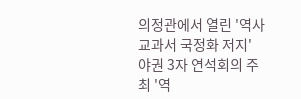의정관에서 열린 '역사교과서 국정화 저지' 야권 3자 연석회의 주최 '역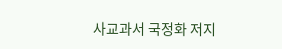사교과서 국정화 저지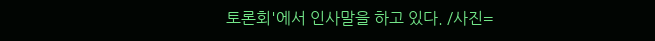토론회'에서 인사말을 하고 있다. /사진=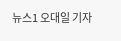뉴스1 오대일 기자